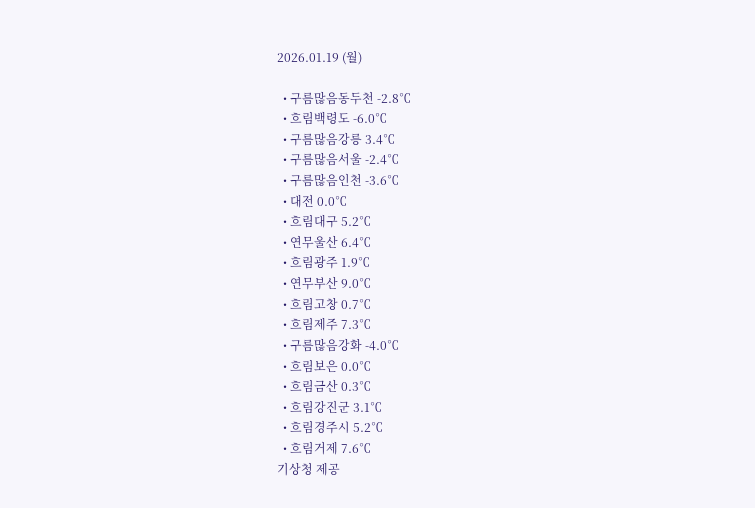2026.01.19 (월)

  • 구름많음동두천 -2.8℃
  • 흐림백령도 -6.0℃
  • 구름많음강릉 3.4℃
  • 구름많음서울 -2.4℃
  • 구름많음인천 -3.6℃
  • 대전 0.0℃
  • 흐림대구 5.2℃
  • 연무울산 6.4℃
  • 흐림광주 1.9℃
  • 연무부산 9.0℃
  • 흐림고창 0.7℃
  • 흐림제주 7.3℃
  • 구름많음강화 -4.0℃
  • 흐림보은 0.0℃
  • 흐림금산 0.3℃
  • 흐림강진군 3.1℃
  • 흐림경주시 5.2℃
  • 흐림거제 7.6℃
기상청 제공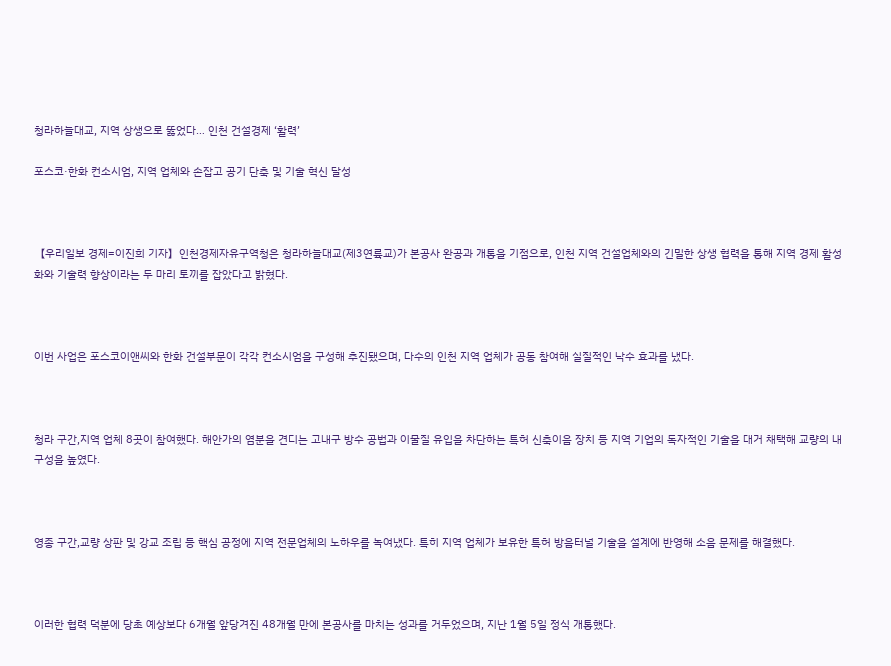청라하늘대교, 지역 상생으로 뚫었다… 인천 건설경제 ‘활력’

포스코·한화 컨소시엄, 지역 업체와 손잡고 공기 단축 및 기술 혁신 달성



【우리일보 경제=이진희 기자】인천경제자유구역청은 청라하늘대교(제3연륙교)가 본공사 완공과 개통을 기점으로, 인천 지역 건설업체와의 긴밀한 상생 협력을 통해 지역 경제 활성화와 기술력 향상이라는 두 마리 토끼를 잡았다고 밝혔다.



이번 사업은 포스코이앤씨와 한화 건설부문이 각각 컨소시엄을 구성해 추진됐으며, 다수의 인천 지역 업체가 공동 참여해 실질적인 낙수 효과를 냈다.



청라 구간,지역 업체 8곳이 참여했다. 해안가의 염분을 견디는 고내구 방수 공법과 이물질 유입을 차단하는 특허 신축이음 장치 등 지역 기업의 독자적인 기술을 대거 채택해 교량의 내구성을 높였다.



영종 구간,교량 상판 및 강교 조립 등 핵심 공정에 지역 전문업체의 노하우를 녹여냈다. 특히 지역 업체가 보유한 특허 방음터널 기술을 설계에 반영해 소음 문제를 해결했다.



이러한 협력 덕분에 당초 예상보다 6개월 앞당겨진 48개월 만에 본공사를 마치는 성과를 거두었으며, 지난 1월 5일 정식 개통했다.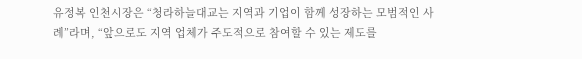유정복 인천시장은 “청라하늘대교는 지역과 기업이 함께 성장하는 모범적인 사례”라며, “앞으로도 지역 업체가 주도적으로 참여할 수 있는 제도를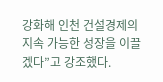강화해 인천 건설경제의 지속 가능한 성장을 이끌겠다”고 강조했다.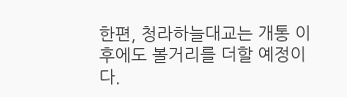한편, 청라하늘대교는 개통 이후에도 볼거리를 더할 예정이다.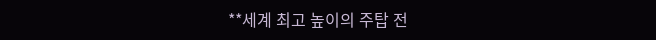**세계 최고 높이의 주탑 전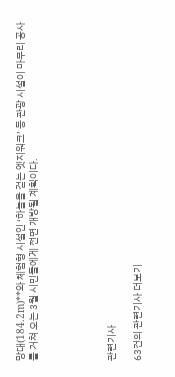망대(184.2m)**와 체험형 시설인 ‘하늘을 걷는 엣지워크’ 등 관광 시설이 마무리 공사를 거쳐 오는 3월 시민들에게 전면 개방될 계획이다.





관련기사

63건의 관련기사 더보기